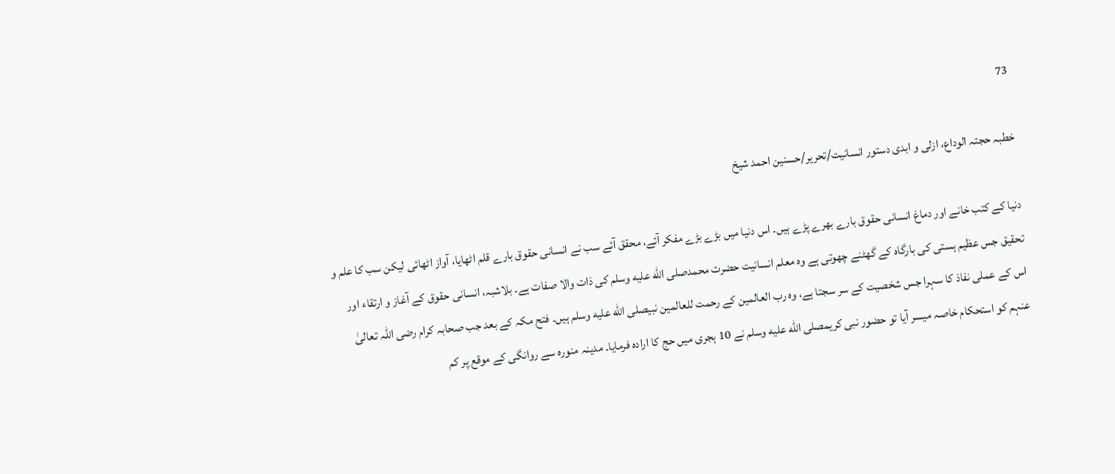73

خطبہ حجتہ الوداع، ازلی و ابدی دستور انسانیت/تحریر/حسنین احمد شیخ

دنیا کے کتب خانے اور دماغ انسانی حقوق بارے بھرے پڑے ہیں۔ اس دنیا میں بڑے بڑے مفکر آئے، محقق آئے سب نے انسانی حقوق بارے قلم اٹھایا، آواز اٹھائی لیکن سب کا علم و تحقیق جس عظیم ہستی کی بارگاہ کے گھٹنے چھوتی ہے وہ معلم انسانیت حضرت محمدصلى الله عليه وسلم کی ذات والا صفات ہے۔ بلاشبہ، انسانی حقوق کے آغاز و ارتقاء اور اس کے عملی نفاذ کا سہرا جس شخصیت کے سر سجتا ہے، وہ رب العالمین کے رحمت للعالمین نبیصلى الله عليه وسلم ہیں۔ فتح مکہ کے بعد جب صحابہ کرام رضی اللہ تعالیٰ عنہم کو استحکام خاصہ میسر آیا تو حضور نبی کریمصلى الله عليه وسلم نے 10 ہجری میں حج کا ارادہ فرمایا۔ مدینہ منورہ سے روانگی کے موقع پر کم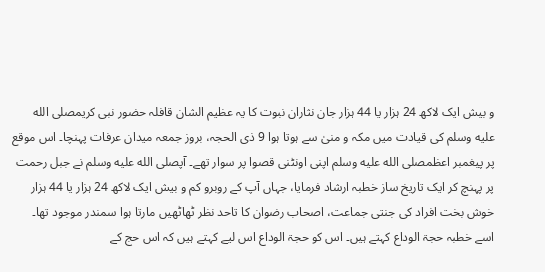و بیش ایک لاکھ 24 ہزار یا 44 ہزار جان نثاران نبوت کا یہ عظیم الشان قافلہ حضور نبی کریمصلى الله عليه وسلم کی قیادت میں مکہ و منیٰ سے ہوتا ہوا 9 ذی الحجہ، بروز جمعہ میدان عرفات پہنچا۔ اس موقع پر پیغمبر اعظمصلى الله عليه وسلم اپنی اونٹنی قصوا پر سوار تھے۔ آپصلى الله عليه وسلم نے جبل رحمت پر پہنچ کر ایک تاریخ ساز خطبہ ارشاد فرمایا، جہاں آپ کے روبرو کم و بیش ایک لاکھ 24 ہزار یا 44 ہزار خوش بخت افراد کی جنتی جماعت، اصحاب رضوان کا تاحد نظر ٹھاٹھیں مارتا ہوا سمندر موجود تھا۔ اسے خطبہ حجۃ الوداع کہتے ہیں۔ اس کو حجۃ الوداع اس لیے کہتے ہیں کہ اس حج کے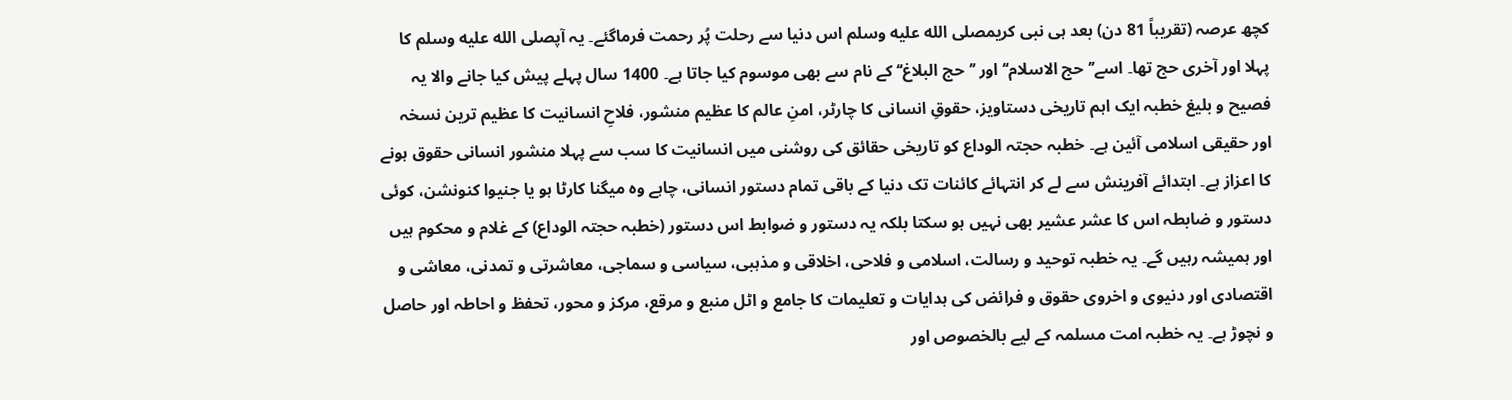کچھ عرصہ (تقریباً 81 دن) بعد ہی نبی کریمصلى الله عليه وسلم اس دنیا سے رحلت پُر رحمت فرماگئے۔ یہ آپصلى الله عليه وسلم کا پہلا اور آخری حج تھا۔ اسے’’حج الاسلام‘‘ اور ’’حج البلاغ‘‘ کے نام سے بھی موسوم کیا جاتا ہے۔ 1400 سال پہلے پیش کیا جانے والا یہ فصیح و بلیغ خطبہ ایک اہم تاریخی دستاویز، حقوقِ انسانی کا چارٹر، امنِ عالم کا عظیم منشور، فلاحِ انسانیت کا عظیم ترین نسخہ اور حقیقی اسلامی آئین ہے۔ خطبہ حجتہ الوداع کو تاریخی حقائق کی روشنی میں انسانیت کا سب سے پہلا منشور انسانی حقوق ہونے کا اعزاز ہے۔ ابتدائے آفرینش سے لے کر انتہائے کائنات تک دنیا کے باقی تمام دستور انسانی، چاہے وہ میگنا کارٹا ہو یا جنیوا کنونشن، کوئی دستور و ضابطہ اس کا عشر عشیر بھی نہیں ہو سکتا بلکہ یہ دستور و ضوابط اس دستور (خطبہ حجتہ الوداع) کے غلام و محکوم ہیں اور ہمیشہ رہیں گے۔ یہ خطبہ توحید و رسالت، اسلامی و فلاحی، اخلاقی و مذہبی، سیاسی و سماجی، معاشرتی و تمدنی، معاشی و اقتصادی اور دنیوی و اخروی حقوق و فرائض کی ہدایات و تعلیمات کا جامع و اٹل منبع و مرقع، مرکز و محور، تحفظ و احاطہ اور حاصل و نچوڑ ہے۔ یہ خطبہ امت مسلمہ کے لیے بالخصوص اور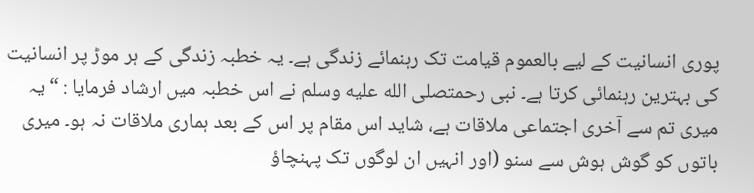پوری انسانیت کے لیے بالعموم قیامت تک رہنمائے زندگی ہے۔ یہ خطبہ زندگی کے ہر موڑ پر انسانیت کی بہترین رہنمائی کرتا ہے۔ نبی رحمتصلى الله عليه وسلم نے اس خطبہ میں ارشاد فرمایا : “یہ میری تم سے آخری اجتماعی ملاقات ہے، شاید اس مقام پر اس کے بعد ہماری ملاقات نہ ہو۔ میری باتوں کو گوش ہوش سے سنو (اور انہیں ان لوگوں تک پہنچاؤ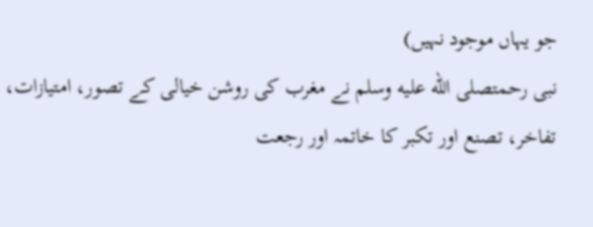جو یہاں موجود نہیں)
نبی رحمتصلى الله عليه وسلم نے مغرب کی روشن خیالی کے تصور، امتیازات، تفاخر، تصنع اور تکبر کا خاتمہ اور رجعت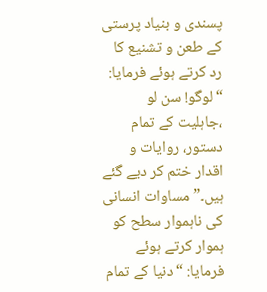پسندی و بنیاد پرستی کے طعن و تشنیع کا رد کرتے ہوئے فرمایا: “لوگو! سن لو ،جاہلیت کے تمام دستور، روایات و اقدار ختم کر دیے گئے ہیں۔” مساوات انسانی کی ناہموار سطح کو ہموار کرتے ہوئے فرمایا: “دنیا کے تمام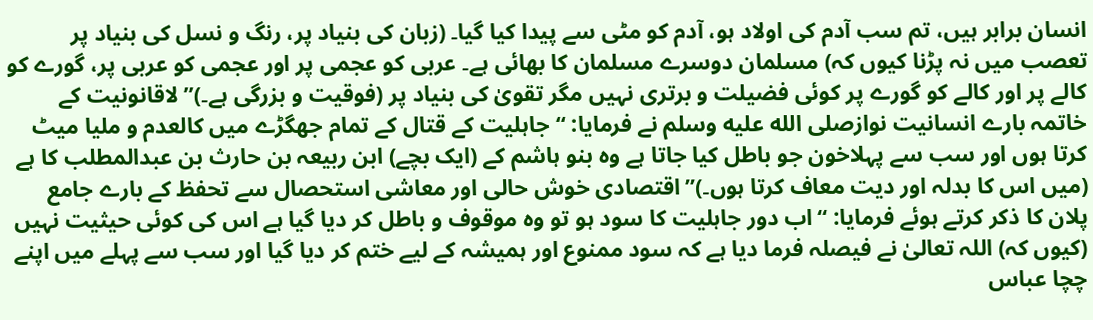انسان برابر ہیں، تم سب آدم کی اولاد ہو، آدم کو مٹی سے پیدا کیا گیا۔ (زبان کی بنیاد پر، رنگ و نسل کی بنیاد پر تعصب میں نہ پڑنا کیوں کہ) مسلمان دوسرے مسلمان کا بھائی ہے۔ عربی کو عجمی پر اور عجمی کو عربی پر، گورے کو کالے پر اور کالے کو گورے پر کوئی فضیلت و برتری نہیں مگر تقویٰ کی بنیاد پر (فوقیت و بزرگی ہے۔)” لاقانونیت کے خاتمہ بارے انسانیت نوازصلى الله عليه وسلم نے فرمایا: “جاہلیت کے قتال کے تمام جھگڑے میں کالعدم و ملیا میٹ کرتا ہوں اور سب سے پہلاخون جو باطل کیا جاتا ہے وہ بنو ہاشم کے (ایک بچے) ابن ربیعہ بن حارث بن عبدالمطلب کا ہے (میں اس کا بدلہ اور دیت معاف کرتا ہوں۔)” اقتصادی خوش حالی اور معاشی استحصال سے تحفظ کے بارے جامع پلان کا ذکر کرتے ہوئے فرمایا: “اب دور جاہلیت کا سود ہو تو وہ موقوف و باطل کر دیا گیا ہے اس کی کوئی حیثیت نہیں (کیوں کہ) اللہ تعالیٰ نے فیصلہ فرما دیا ہے کہ سود ممنوع اور ہمیشہ کے لیے ختم کر دیا گیا اور سب سے پہلے میں اپنے چچا عباس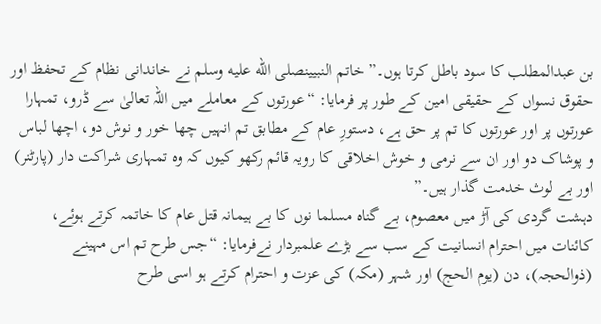بن عبدالمطلب کا سود باطل کرتا ہوں۔” خاتم النبیینصلى الله عليه وسلم نے خاندانی نظام کے تحفظ اور حقوق نسواں کے حقیقی امین کے طور پر فرمایا: “عورتوں کے معاملے میں اللہ تعالیٰ سے ڈرو، تمہارا عورتوں پر اور عورتوں کا تم پر حق ہے، دستورِ عام کے مطابق تم انہیں چھا خور و نوش دو، اچھا لباس و پوشاک دو اور ان سے نرمی و خوش اخلاقی کا رویہ قائم رکھو کیوں کہ وہ تمہاری شراکت دار (پارٹنر) اور بے لوث خدمت گذار ہیں۔”
دہشت گردی کی آڑ میں معصوم، بے گناہ مسلما نوں کا بے ہیمانہ قتل عام کا خاتمہ کرتے ہوئے، کائنات میں احترام انسانیت کے سب سے بڑے علمبردار نےفرمایا: “جس طرح تم اس مہینے (ذوالحجہ)، دن (یوم الحج) اور شہر (مکہ) کی عزت و احترام کرتے ہو اسی طرح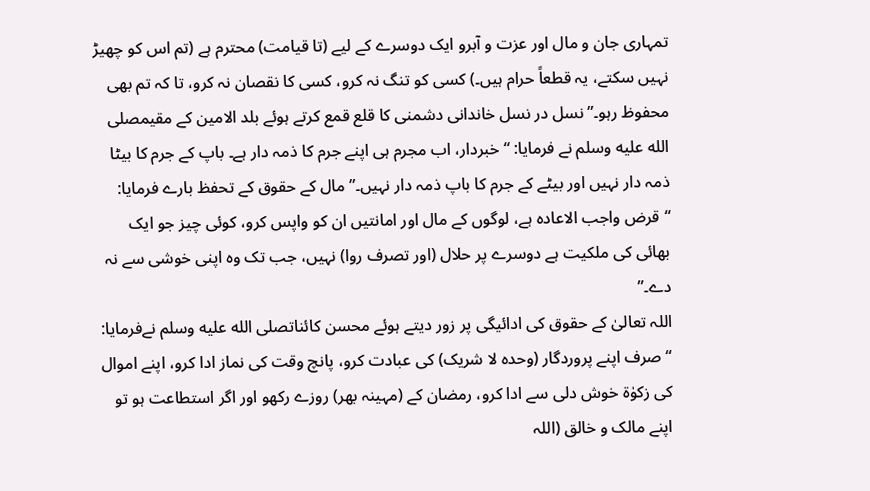تمہاری جان و مال اور عزت و آبرو ایک دوسرے کے لیے (تا قیامت) محترم ہے (تم اس کو چھیڑ نہیں سکتے، یہ قطعاً حرام ہیں۔) کسی کو تنگ نہ کرو، کسی کا نقصان نہ کرو، تا کہ تم بھی محفوظ رہو۔” نسل در نسل خاندانی دشمنی کا قلع قمع کرتے ہوئے بلد الامین کے مقیمصلى الله عليه وسلم نے فرمایا: “خبردار، اب مجرم ہی اپنے جرم کا ذمہ دار ہے۔ باپ کے جرم کا بیٹا ذمہ دار نہیں اور بیٹے کے جرم کا باپ ذمہ دار نہیں۔” مال کے حقوق کے تحفظ بارے فرمایا: “قرض واجب الاعادہ ہے، لوگوں کے مال اور امانتیں ان کو واپس کرو، کوئی چیز جو ایک بھائی کی ملکیت ہے دوسرے پر حلال (اور تصرف روا) نہیں، جب تک وہ اپنی خوشی سے نہ دے۔”
اللہ تعالیٰ کے حقوق کی ادائیگی پر زور دیتے ہوئے محسن کائناتصلى الله عليه وسلم نےفرمایا: “صرف اپنے پروردگار (وحدہ لا شریک) کی عبادت کرو، پانچ وقت کی نماز ادا کرو، اپنے اموال کی زکوٰة خوش دلی سے ادا کرو، رمضان کے (مہینہ بھر) روزے رکھو اور اگر استطاعت ہو تو اپنے مالک و خالق (اللہ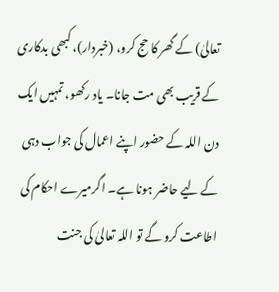تعالیٰ) کے گھر کا حج کرو، (خبردار)، کبھی بدکاری کے قریب بھی مت جانا۔ یاد رکھو، تمہیں ایک دن اللہ کے حضور اپنے اعمال کی جواب دہی کے لیے حاضر ہونا ہے۔ اگرمیرے احکام کی اطاعت کرو گے تو اللہ تعالیٰ کی جنت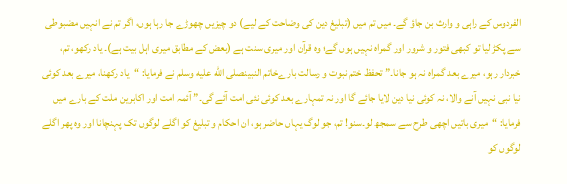الفردوس کے راہی و وارث بن جاؤ گے۔ میں تم میں (تبلیغ دین کی وضاحت کے لیے) دو چیزیں چھوڑے جا رہا ہوں، اگر تم نے انہیں مضبوطی سے پکڑ لیا تو کبھی فتور و شرور اور گمراہ نہیں ہوں گے؛ وہ قرآن اور میری سنت ہے (بعض کے مطابق میری اہل بیت ہے)۔ یاد رکھو، تم، خبردار رہو، میرے بعد گمراہ نہ ہو جانا۔” تحفظ ختم نبوت و رسالت بارےخاتم النبینصلى الله عليه وسلم نے فرمایا: “یاد رکھنا، میرے بعد کوئی نیا نبی نہیں آنے والا، نہ کوئی نیا دین لایا جائے گا اور نہ تمہارے بعد کوئی نئی امت آئے گی۔” آئمہ امت اور اکابرین ملت کے بارے میں فرمایا: “میری باتیں اچھی طرح سے سمجھ لو۔سنو! تم، جو لوگ یہاں حاضر ہو، ان احکام و تبلیغ کو اگلے لوگوں تک پہنچانا اور وہ پھر اگلے لوگوں کو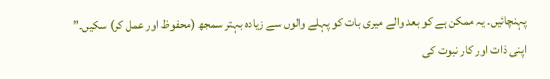پہنچائیں۔ یہ ممکن ہے کو بعد والے میری بات کو پہلے والوں سے زیادہ بہتر سمجھ (محفوظ اور عمل کر) سکیں۔”
اپنی ذات اور کار نبوت کی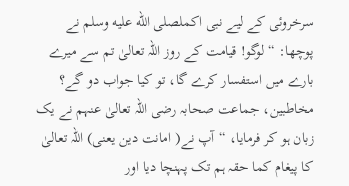سرخروئی کے لیے نبی اکملصلى الله عليه وسلم نے پوچھا: “لوگو! قیامت کے روز اللہ تعالیٰ تم سے میرے بارے میں استفسار کرے گا، تو کیا جواب دو گے؟ مخاطبین، جماعت صحابہ رضی اللہ تعالیٰ عنہم نے یک زبان ہو کر فرمایا، “آپ نے( امانت دین یعنی) اللہ تعالیٰ کا پیغام کما حقہ ہم تک پہنچا دیا اور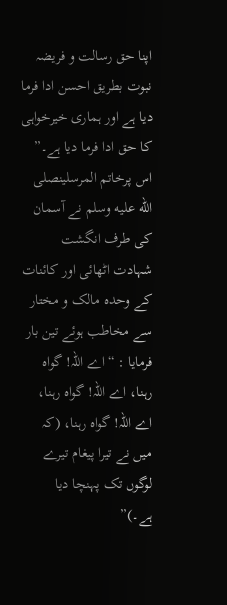اپنا حق رسالت و فریضہ نبوت بطریق احسن ادا فرما دیا ہے اور ہماری خیرخواہی کا حق ادا فرما دیا ہے۔” اس پرخاتم المرسلینصلى الله عليه وسلم نے آسمان کی طرف انگشت شہادت اٹھائی اور کائنات کے وحدہ مالک و مختار سے مخاطب ہوئے تین بار فرمایا : “اے اللہ! گواہ رہنا، اے اللہ! گواہ رہنا، اے اللہ! گواہ رہنا، (کہ میں نے تیرا پیغام تیرے لوگوں تک پہنچا دیا ہے۔)”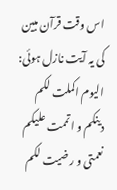اس وقت قرآن مبین کی یہ آیت نازل ہوئی:
الیوم اکملت لکم دینکم و اتممت علیکم نعمتی و رضیت لکم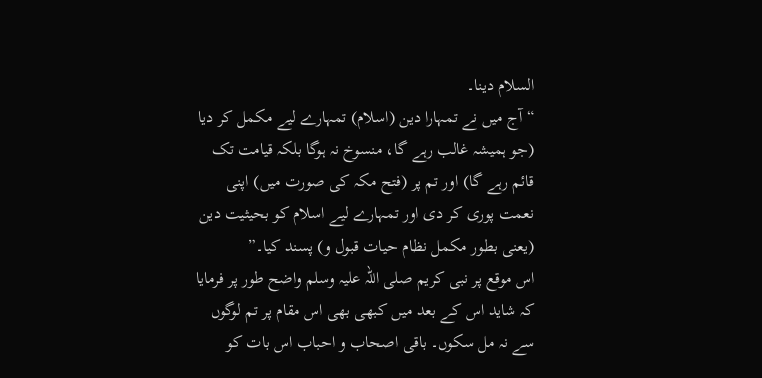السلام دینا۔
“آج میں نے تمہارا دین (اسلام) تمہارے لیے مکمل کر دیا (جو ہمیشہ غالب رہے گا، منسوخ نہ ہوگا بلکہ قیامت تک قائم رہے گا) اور تم پر (فتح مکہ کی صورت میں) اپنی نعمت پوری کر دی اور تمہارے لیے اسلام کو بحیثیت دین (یعنی بطور مکمل نظام حیات قبول و) پسند کیا۔”
اس موقع پر نبی کریم صلی اللہ علیہ وسلم واضح طور پر فرمایا کہ شاید اس کے بعد میں کبھی بھی اس مقام پر تم لوگوں سے نہ مل سکوں۔ باقی اصحاب و احباب اس بات کو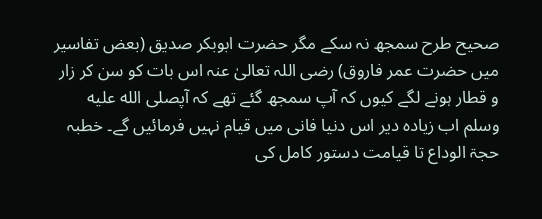صحیح طرح سمجھ نہ سکے مگر حضرت ابوبکر صدیق (بعض تفاسیر میں حضرت عمر فاروق) رضی اللہ تعالیٰ عنہ اس بات کو سن کر زار و قطار ہونے لگے کیوں کہ آپ سمجھ گئے تھے کہ آپصلى الله عليه وسلم اب زیادہ دیر اس دنیا فانی میں قیام نہیں فرمائیں گے۔ خطبہ حجۃ الوداع تا قیامت دستور کامل کی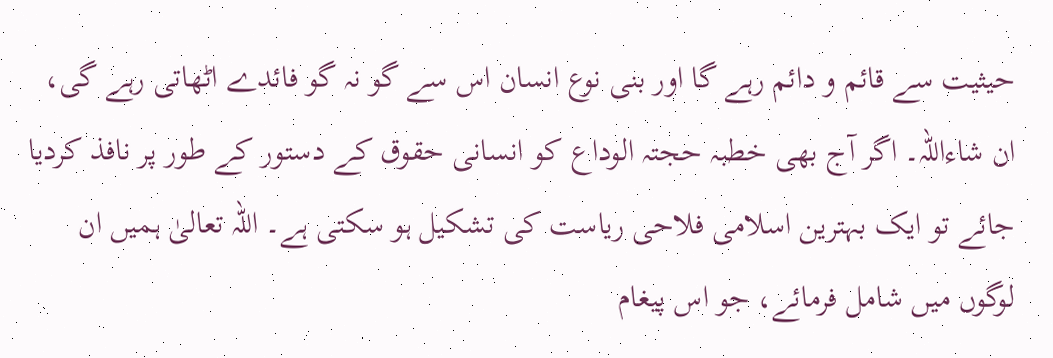حیثیت سے قائم و دائم رہے گا اور بنی نوع انسان اس سے گو نہ گو فائدے اٹھاتی رہے گی، ان شاءاللہ۔ اگر آج بھی خطبہ حجتہ الوداع کو انسانی حقوق کے دستور کے طور پر نافذ کردیا جائے تو ایک بہترین اسلامی فلاحی ریاست کی تشکیل ہو سکتی ہے۔ اللہ تعالیٰ ہمیں ان لوگوں میں شامل فرمائے، جو اس پیغام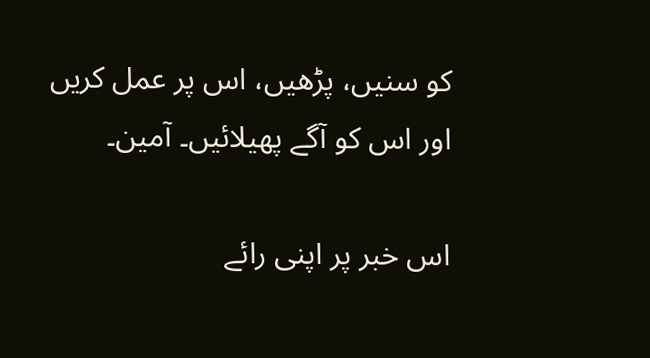کو سنیں، پڑھیں، اس پر عمل کریں اور اس کو آگے پھیلائیں۔ آمین۔

اس خبر پر اپنی رائے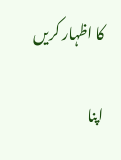کا اظہار کریں

اپنا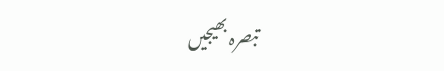تبصرہ بھیجیں